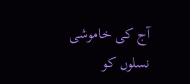آج کی خاموشی نسلوں کو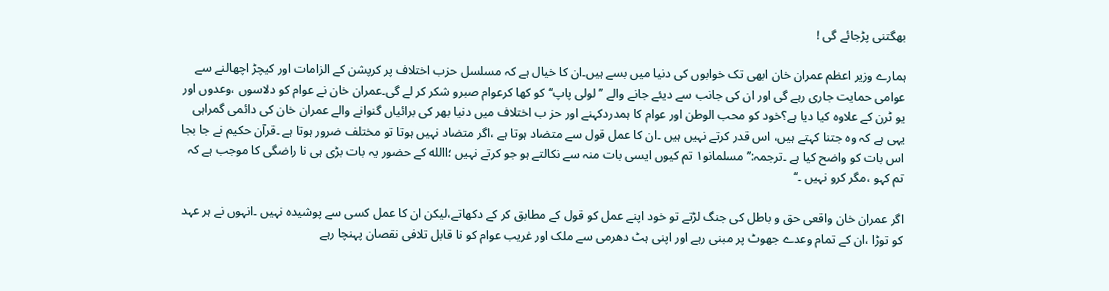بھگتنی پڑجائے گی !

ہمارے وزیر اعظم عمران خان ابھی تک خوابوں کی دنیا میں بسے ہیں۔ان کا خیال ہے کہ مسلسل حزب اختلاف پر کرپشن کے الزامات اور کیچڑ اچھالنے سے عوامی حمایت جاری رہے گی اور ان کی جانب سے دیئے جانے والے ’’لولی پاپ‘‘ کو کھا کرعوام صبرو شکر کر لے گی۔عمران خان نے عوام کو دلاسوں ،وعدوں اور یو ٹرن کے علاوہ کیا دیا ہے؟خود کو محب الوطن اور عوام کا ہمدردکہنے اور حز ب اختلاف میں دنیا بھر کی برائیاں گنوانے والے عمران خان کی دائمی گمراہی یہی ہے کہ وہ جتنا کہتے ہیں، اس قدر کرتے نہیں ہیں ۔ان کا عمل قول سے متضاد ہوتا ہے ،اگر متضاد نہیں ہوتا تو مختلف ضرور ہوتا ہے ۔قرآن حکیم نے جا بجا اس بات کو واضح کیا ہے ۔ترجمہ:’’ مسلمانو۱ تم کیوں ایسی بات منہ سے نکالتے ہو جو کرتے نہیں ؛االله کے حضور یہ بات بڑی ہی نا راضگی کا موجب ہے کہ تم کہو ،مگر کرو نہیں ۔‘‘

اگر عمران خان واقعی حق و باطل کی جنگ لڑتے تو خود اپنے عمل کو قول کے مطابق کر کے دکھاتے،لیکن ان کا عمل کسی سے پوشیدہ نہیں ۔انہوں نے ہر عہد کو توڑا ،ان کے تمام وعدے جھوٹ پر مبنی رہے اور اپنی ہٹ دھرمی سے ملک اور غریب عوام کو نا قابل تلافی نقصان پہنچا رہے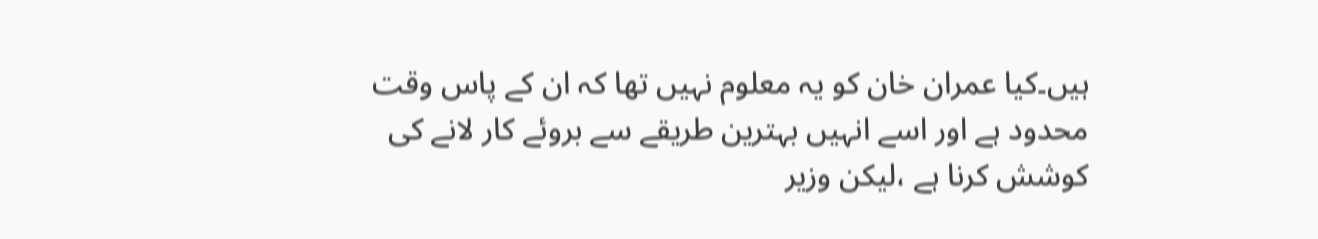ہیں۔کیا عمران خان کو یہ معلوم نہیں تھا کہ ان کے پاس وقت محدود ہے اور اسے انہیں بہترین طریقے سے بروئے کار لانے کی کوشش کرنا ہے ،لیکن وزیر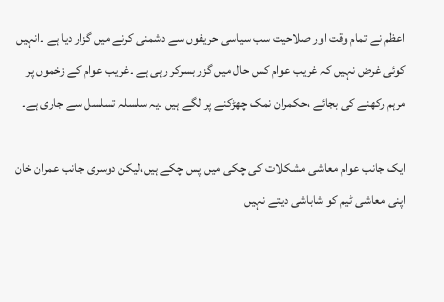اعظم نے تمام وقت اور صلاحیت سب سیاسی حریفوں سے دشمنی کرنے میں گزار دیا ہے ۔انہیں کوئی غرض نہیں کہ غریب عوام کس حال میں گزر بسرکر رہی ہے ۔غریب عوام کے زخموں پر مرہم رکھنے کی بجائے ،حکمران نمک چھڑکنے پر لگے ہیں ۔یہ سلسلہ تسلسل سے جاری ہے۔

ایک جانب عوام معاشی مشکلات کی چکی میں پس چکے ہیں،لیکن دوسری جانب عمران خان اپنی معاشی ٹیم کو شاباشی دیتے نہیں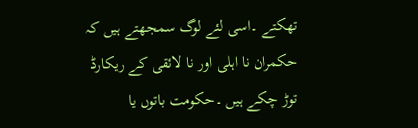تھکتے ۔اسی لئے لوگ سمجھتے ہیں کہ حکمران نا اہلی اور نا لائقی کے ریکارڈ توڑ چکے ہیں ۔حکومت باتوں یا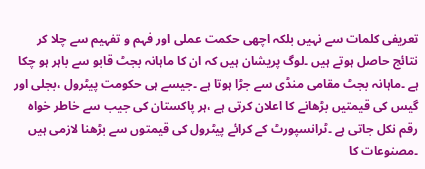تعریفی کلمات سے نہیں بلکہ اچھی حکمت عملی اور فہم و تفہیم سے چلا کر نتائج حاصل ہوتے ہیں ۔لوگ پریشان ہیں کہ ان کا ماہانہ بجٹ قابو سے باہر ہو چکا ہے ۔ماہانہ بجٹ مقامی منڈی سے جڑا ہوتا ہے ۔جیسے ہی حکومت پیٹرول ،بجلی اور گیس کی قیمتیں بڑھانے کا اعلان کرتی ہے ،ہر پاکستان کی جیب سے خاطر خواہ رقم نکل جاتی ہے ۔ٹرانسپورٹ کے کرائے پیٹرول کی قیمتوں سے بڑھنا لازمی ہیں ۔مصنوعات کا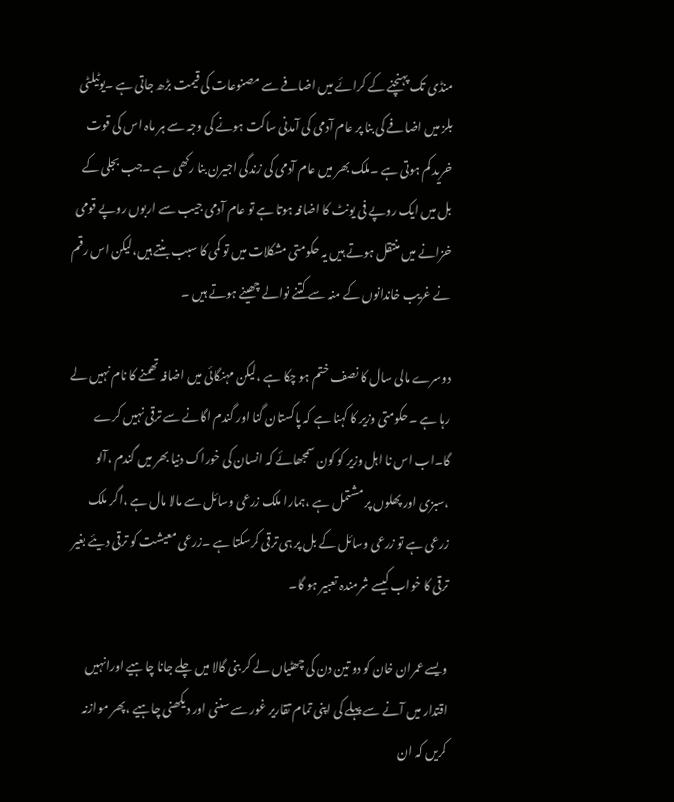منڈی تک پہنچنے کے کرائے میں اضافے سے مصنوعات کی قیمت بڑھ جاتی ہے ۔یوٹیلٹی بلز میں اضافے کی بنا پر عام آدمی کی آمدنی ساکت ہونے کی وجہ سے ہر ماہ اس کی قوت خرید کم ہوتی ہے ۔ملک بھر میں عام آدمی کی زندگی اجیرن بنا رکھی ہے ۔جب بجلی کے بل میں ایک روپے فی یونٹ کا اضافہ ہوتا ہے تو عام آدمی جیب سے اربوں روپے قومی خزانے میں منتقل ہوتے ہیں یہ حکومتی مشکلات میں تو کمی کا سبب بنتے ہیں،لیکن اس رقم نے غریب خاندانوں کے منہ سے کتنے نوالے چھینے ہوتے ہیں ۔

دوسرے مالی سال کا نصف ختم ہو چکا ہے ،لیکن مہنگائی میں اضافہ تھمنے کا نام نہیں لے رہا ہے ۔حکومتی وزیر کا کہنا ہے کہ پاکستان گنا اور گندم اگانے سے ترقی نہیں کرے گا۔اب اس نا اہل وزیر کو کون سمجھائے کہ انسان کی خوراک دنیا بھر میں گندم ،آلو ،سبزی اور پھلوں پر مشتمل ہے ،ہمارا ملک زرعی وسائل سے مالا مال ہے ،اگر ملک زرعی ہے تو زرعی وسائل کے بل پر ہی ترقی کرسکتا ہے ۔زرعی معیشت کو ترقی دیئے بغیر ترقی کا خواب کیسے شرمندہ تعبیر ہو گا۔

ویسے عمران خان کو دو تین دن کی چھٹیاں لے کر بنی گالا میں چلے جانا چاہیے اورانہیں اقتدار میں آنے سے پہلے کی اپنی تمام تقاریر غور سے سننی اور دیکھنی چاہیے ،پھر موازنہ کریں کہ ان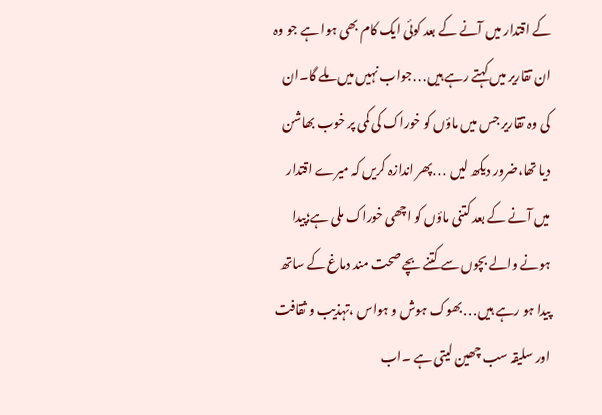کے اقتدار میں آنے کے بعد کوئی ایک کام بھی ہوا ہے جو وہ ان تقاریر میں کہتے رہے ہیں․․․جواب نہیں میں ملے گا۔ان کی وہ تقاریر جس میں ماؤں کو خوراک کی کمی پر خوب بھاشن دیا تھا،ضرور دیکھ لیں ․․․پھر اندازہ کریں کہ میرے اقتدار میں آنے کے بعد کتنی ماؤں کو اچھی خوراک ملی ہے؛پیدا ہونے والے بچوں سے کتنے بچے صحت مند دماغ کے ساتھ پیدا ہو رہے ہیں․․․بھوک ہوش و ہواس ،تہذیب و ثقافت اور سلیقہ سب چھین لیتی ہے ۔اب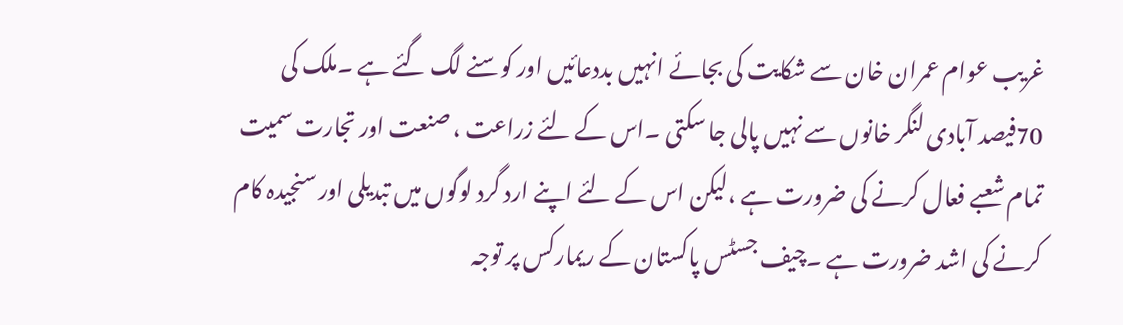غریب عوام عمران خان سے شکایت کی بجائے انہیں بددعائیں اور کوسنے لگ گئے ہے ۔ملک کی 70فیصد آبادی لنگر خانوں سے نہیں پالی جا سکتی ۔اس کے لئے زراعت ، صنعت اور تجارت سمیت تمام شعبے فعال کرنے کی ضرورت ہے ،لیکن اس کے لئے اپنے ارد گرد لوگوں میں تبدیلی اور سنجیدہ کام کرنے کی اشد ضرورت ہے ۔چیف جسٹس پاکستان کے ریمارکس پر توجہ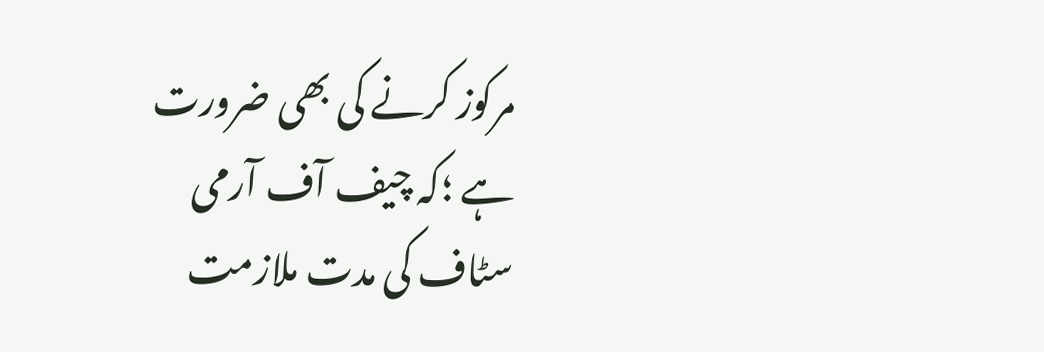مرکوز کرنے کی بھی ضرورت ہے ؛کہ چیف آف آرمی سٹاف کی مدت ملازمت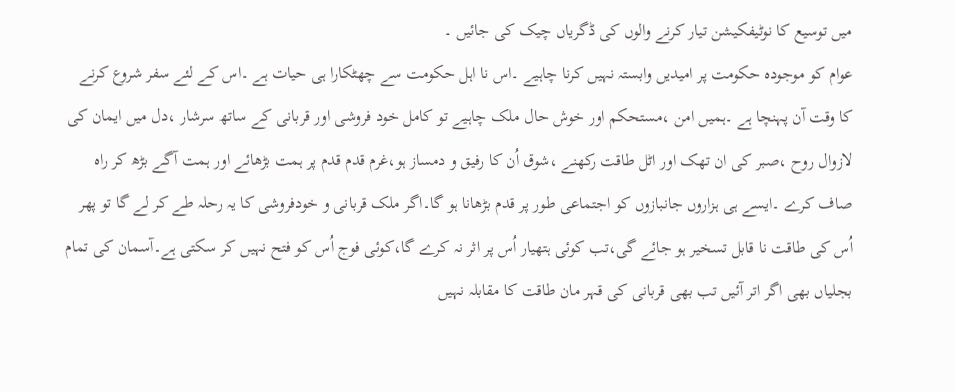میں توسیع کا نوٹیفکیشن تیار کرنے والوں کی ڈگریاں چیک کی جائیں ۔
عوام کو موجودہ حکومت پر امیدیں وابستہ نہیں کرنا چاہیے ۔اس نا اہل حکومت سے چھٹکارا ہی حیات ہے ۔اس کے لئے سفر شروع کرنے کا وقت آن پہنچا ہے ۔ہمیں امن ،مستحکم اور خوش حال ملک چاہیے تو کامل خود فروشی اور قربانی کے ساتھ سرشار ،دل میں ایمان کی لازوال روح ،صبر کی ان تھک اور اٹل طاقت رکھنے ،شوق اُن کا رفیق و دمساز ہو،غرم قدم قدم پر ہمت بڑھائے اور ہمت آگے بڑھ کر راہ صاف کرے ۔ایسے ہی ہزاروں جانبازوں کو اجتماعی طور پر قدم بڑھانا ہو گا۔اگر ملک قربانی و خودفروشی کا یہ رحلہ طے کر لے گا تو پھر اُس کی طاقت نا قابل تسخیر ہو جائے گی،تب کوئی ہتھیار اُس پر اثر نہ کرے گا،کوئی فوج اُس کو فتح نہیں کر سکتی ہے۔آسمان کی تمام بجلیاں بھی اگر اتر آئیں تب بھی قربانی کی قہر مان طاقت کا مقابلہ نہیں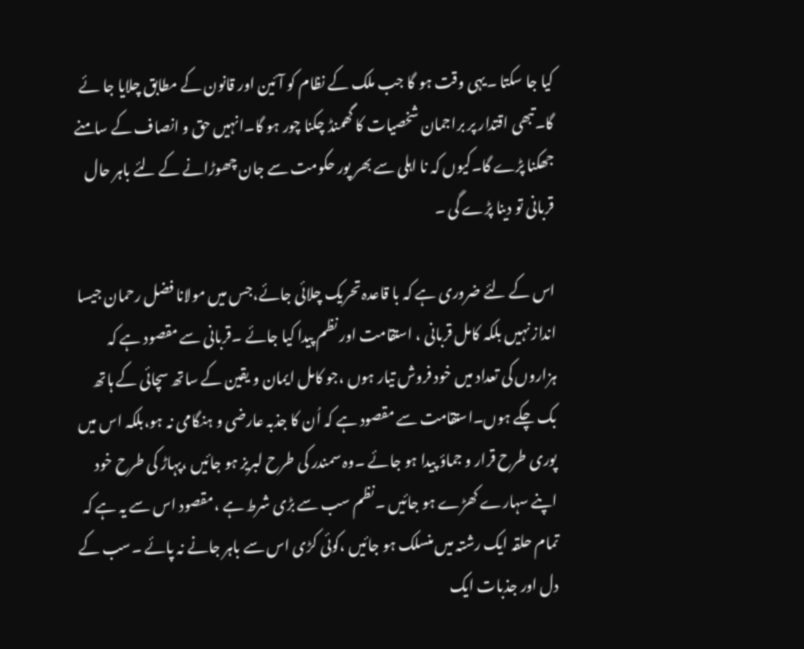کیا جا سکتا ۔یہی وقت ہو گا جب ملک کے نظام کو آئین اور قانون کے مطابق چلایا جا ئے گا۔تبھی اقتدار پر براجمان شخصیات کا گھمنڈ چکنا چور ہو گا۔انہیں حق و انصاف کے سامنے جھکنا پڑے گا۔کیوں کہ نا اہلی سے بھر پور حکومت سے جان چھوڑانے کے لئے باہر حال قربانی تو دینا پڑے گی ۔

اس کے لئے ضروری ہے کہ با قاعدہ تحریک چلائی جائے،جس میں مولانا فضل رحمان جیسا انداز نہیں بلکہ کامل قربانی ، استقامت اور نظم پیدا کیا جائے ۔قربانی سے مقصود ہے کہ ہزاروں کی تعداد میں خود فروش تیار ہوں ،جو کامل ایمان و یقین کے ساتھ سچائی کے ہاتھ بک چکے ہوں۔استقامت سے مقصود ہے کہ اُن کا جذبہ عارضی و ہنگامی نہ ہو،بلکہ اس میں پوری طرح قرار و جماؤ پیدا ہو جائے ۔وہ سمندر کی طرح لبریز ہو جائیں ،پہاڑ کی طرح خود اپنے سہارے کھڑے ہو جائیں ۔نظم سب سے بڑی شرط ہے ،مقصود اس سے یہ ہے کہ تمام حلقہ ایک رشتہ میں منسلک ہو جائیں ،کوئی کڑی اس سے باہر جانے نہ پائے ۔سب کے دل اور جذبات ایک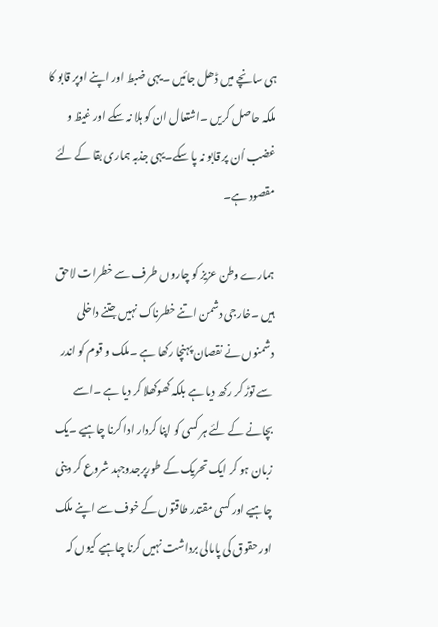ہی سانچے میں ڈھل جائیں ۔یہی ضبط اور اپنے اوپر قابو کا ملکہ حاصل کریں ۔اشتعال ان کو ہلا نہ سکے اور غیظ و غضب اُن پر قابو نہ پا سکے۔یہی جذبہ ہماری بقا کے لئے مقصود ہے۔

ہمارے وطن عزیز کو چاروں طرف سے خطرات لاحق ہیں ۔خارجی دشمن اتنے خطرناک نہیں جتنے داخلی دشمنوں نے نقصان پہنچا رکھا ہے ۔ملک و قوم کو اندر سے توڑ کر رکھ دیا ہے بلکہ کھوکھلا کر دیا ہے ۔اسے بچانے کے لئے ہر کسی کو اپنا کردار ادا کرنا چاہیے ۔یک زبان ہو کر ایک تحریک کے طورپرجدوجہد شروع کر دینی چاہیے اور کسی مقتدر طاقتوں کے خوف سے اپنے ملک اور حقوق کی پامالی برداشت نہیں کرنا چاہیے کیوں کہ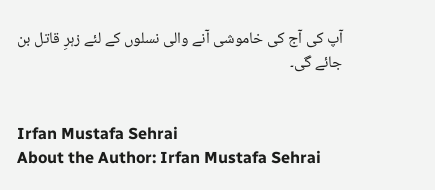آپ کی آج کی خاموشی آنے والی نسلوں کے لئے زہرِ قاتل بن جائے گی۔


Irfan Mustafa Sehrai
About the Author: Irfan Mustafa Sehrai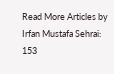Read More Articles by Irfan Mustafa Sehrai: 153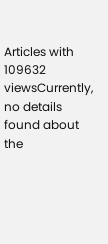Articles with 109632 viewsCurrently, no details found about the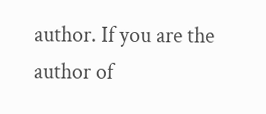author. If you are the author of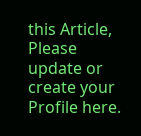this Article, Please update or create your Profile here.